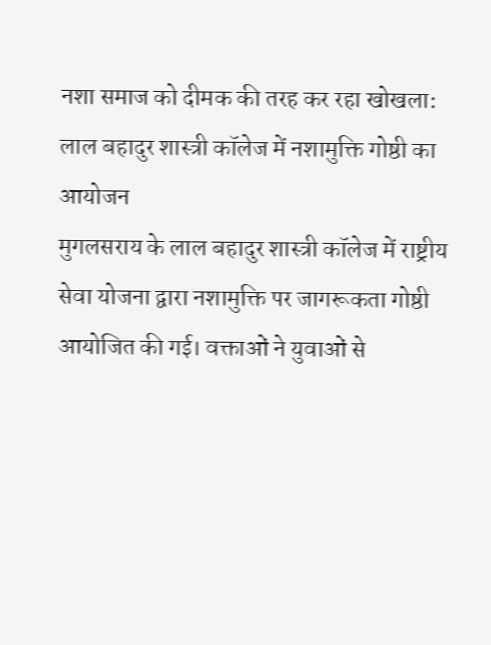नशा समाज को दीमक की तरह कर रहा खोखला: लाल बहादुर शास्त्री कॉलेज में नशामुक्ति गोष्ठी का आयोजन
मुगलसराय के लाल बहादुर शास्त्री कॉलेज में राष्ट्रीय सेवा योजना द्वारा नशामुक्ति पर जागरूकता गोष्ठी आयोजित की गई। वक्ताओं ने युवाओं से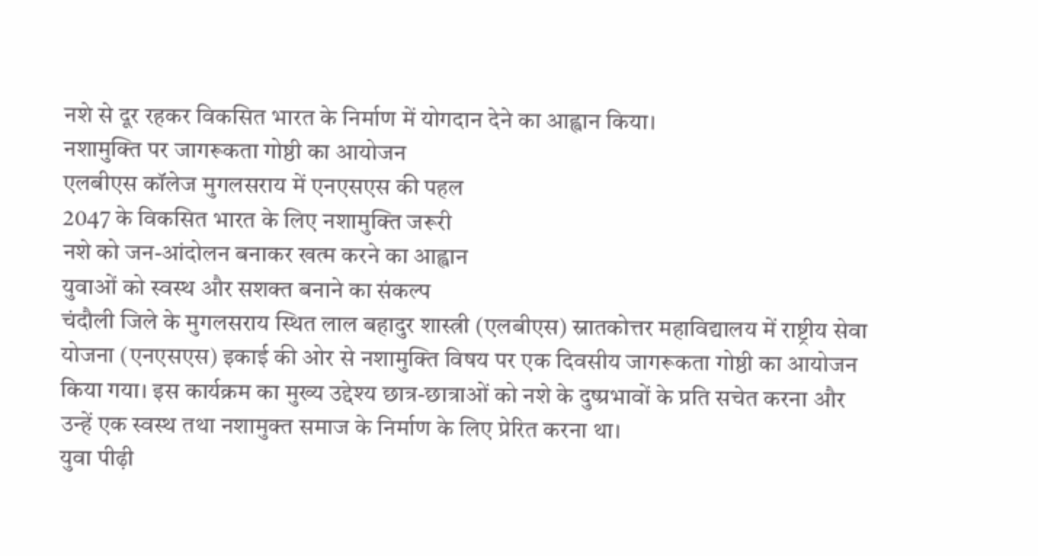नशे से दूर रहकर विकसित भारत के निर्माण में योगदान देने का आह्वान किया।
नशामुक्ति पर जागरूकता गोष्ठी का आयोजन
एलबीएस कॉलेज मुगलसराय में एनएसएस की पहल
2047 के विकसित भारत के लिए नशामुक्ति जरूरी
नशे को जन-आंदोलन बनाकर खत्म करने का आह्वान
युवाओं को स्वस्थ और सशक्त बनाने का संकल्प
चंदौली जिले के मुगलसराय स्थित लाल बहादुर शास्त्री (एलबीएस) स्नातकोत्तर महाविद्यालय में राष्ट्रीय सेवा योजना (एनएसएस) इकाई की ओर से नशामुक्ति विषय पर एक दिवसीय जागरूकता गोष्ठी का आयोजन किया गया। इस कार्यक्रम का मुख्य उद्देश्य छात्र-छात्राओं को नशे के दुष्प्रभावों के प्रति सचेत करना और उन्हें एक स्वस्थ तथा नशामुक्त समाज के निर्माण के लिए प्रेरित करना था।
युवा पीढ़ी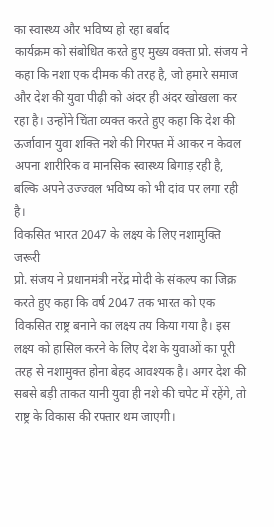का स्वास्थ्य और भविष्य हो रहा बर्बाद
कार्यक्रम को संबोधित करते हुए मुख्य वक्ता प्रो. संजय ने कहा कि नशा एक दीमक की तरह है, जो हमारे समाज और देश की युवा पीढ़ी को अंदर ही अंदर खोखला कर रहा है। उन्होंने चिंता व्यक्त करते हुए कहा कि देश की ऊर्जावान युवा शक्ति नशे की गिरफ्त में आकर न केवल अपना शारीरिक व मानसिक स्वास्थ्य बिगाड़ रही है, बल्कि अपने उज्ज्वल भविष्य को भी दांव पर लगा रही है।
विकसित भारत 2047 के लक्ष्य के लिए नशामुक्ति जरूरी
प्रो. संजय ने प्रधानमंत्री नरेंद्र मोदी के संकल्प का जिक्र करते हुए कहा कि वर्ष 2047 तक भारत को एक विकसित राष्ट्र बनाने का लक्ष्य तय किया गया है। इस लक्ष्य को हासिल करने के लिए देश के युवाओं का पूरी तरह से नशामुक्त होना बेहद आवश्यक है। अगर देश की सबसे बड़ी ताकत यानी युवा ही नशे की चपेट में रहेंगे, तो राष्ट्र के विकास की रफ्तार थम जाएगी।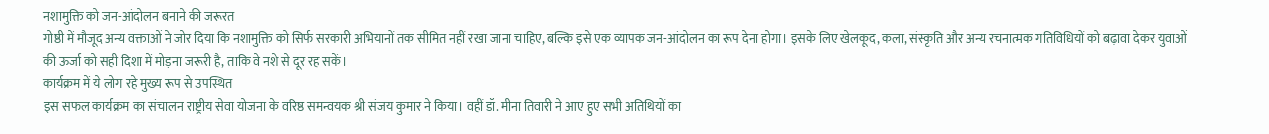नशामुक्ति को जन-आंदोलन बनाने की जरूरत
गोष्ठी में मौजूद अन्य वक्ताओं ने जोर दिया कि नशामुक्ति को सिर्फ सरकारी अभियानों तक सीमित नहीं रखा जाना चाहिए, बल्कि इसे एक व्यापक जन-आंदोलन का रूप देना होगा। इसके लिए खेलकूद, कला, संस्कृति और अन्य रचनात्मक गतिविधियों को बढ़ावा देकर युवाओं की ऊर्जा को सही दिशा में मोड़ना जरूरी है, ताकि वे नशे से दूर रह सकें।
कार्यक्रम में ये लोग रहे मुख्य रूप से उपस्थित
इस सफल कार्यक्रम का संचालन राष्ट्रीय सेवा योजना के वरिष्ठ समन्वयक श्री संजय कुमार ने किया। वहीं डॉ. मीना तिवारी ने आए हुए सभी अतिथियों का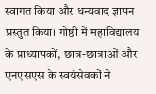स्वागत किया और धन्यवाद ज्ञापन प्रस्तुत किया। गोष्ठी में महाविद्यालय के प्राध्यापकों, छात्र-छात्राओं और एनएसएस के स्वयंसेवकों ने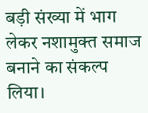बड़ी संख्या में भाग लेकर नशामुक्त समाज बनाने का संकल्प लिया।